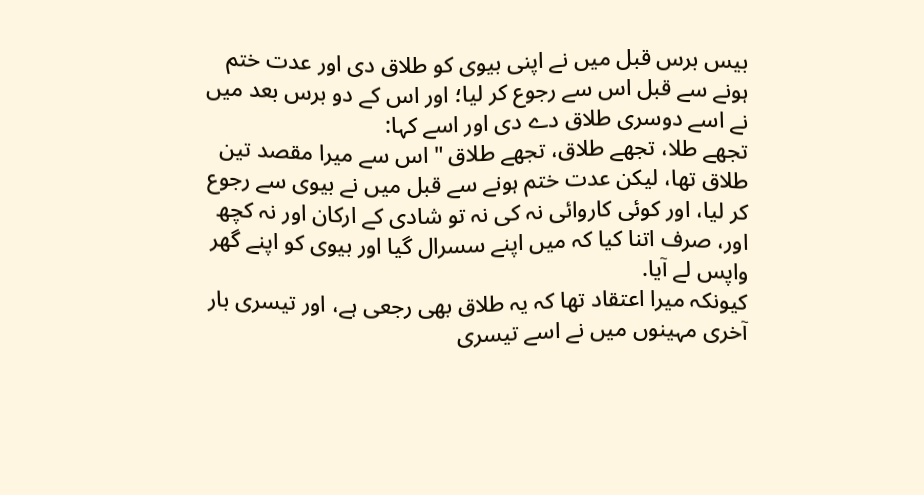بيس برس قبل ميں نے اپنى بيوى كو طلاق دى اور عدت ختم ہونے سے قبل اس سے رجوع كر ليا؛ اور اس كے دو برس بعد ميں نے اسے دوسرى طلاق دے دى اور اسے كہا:
تجھے طلا، تجھے طلاق، تجھے طلاق " اس سے ميرا مقصد تين طلاق تھا، ليكن عدت ختم ہونے سے قبل ميں نے بيوى سے رجوع كر ليا، اور كوئى كاروائى نہ كى نہ تو شادى كے اركان اور نہ كچھ اور، صرف اتنا كيا كہ ميں اپنے سسرال گيا اور بيوى كو اپنے گھر واپس لے آيا.
كيونكہ ميرا اعتقاد تھا كہ يہ طلاق بھى رجعى ہے، اور تيسرى بار آخرى مہينوں ميں نے اسے تيسرى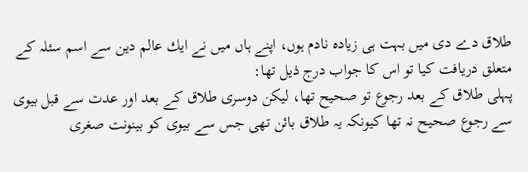طلاق دے دى ميں بہت ہى زيادہ نادم ہوں، اپنے ہاں ميں نے ايك عالم دين سے اسم سئلہ كے متعلق دريافت كيا تو اس كا جواب درج ذيل تھا:
پہلى طلاق كے بعد رجوع تو صحيح تھا، ليكن دوسرى طلاق كے بعد اور عدت سے قبل بيوى سے رجوع صحيح نہ تھا كيونكہ يہ طلاق بائن تھى جس سے بيوى كو بينونت صغرى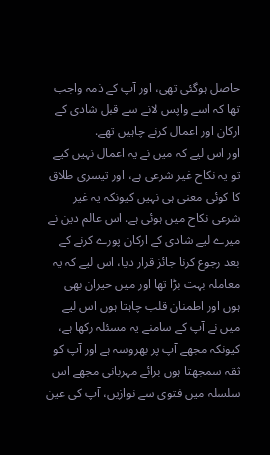حاصل ہوگئى تھى، اور آپ كے ذمہ واجب تھا كہ اسے واپس لانے سے قبل شادى كے اركان اور اعمال كرنے چاہيں تھے.
اور اس ليے كہ ميں نے يہ اعمال نہيں كيے تو يہ نكاح غير شرعى ہے، اور تيسرى طلاق كا كوئى معنى ہى نہيں كيونكہ يہ غير شرعى نكاح ميں ہوئى ہے. اس عالم دين نے ميرے ليے شادى كے اركان پورے كرنے كے بعد رجوع كرنا جائز قرار ديا، اس ليے كہ يہ معاملہ بہت بڑا تھا اور ميں حيران بھى ہوں اور اطمنان قلب چاہتا ہوں اس ليے ميں نے آپ كے سامنے يہ مسئلہ ركھا ہے، كيونكہ مجھے آپ پر بھروسہ ہے اور آپ كو ثقہ سمجھتا ہوں برائے مہربانى مجھے اس سلسلہ ميں فتوى سے نوازيں، آپ كى عين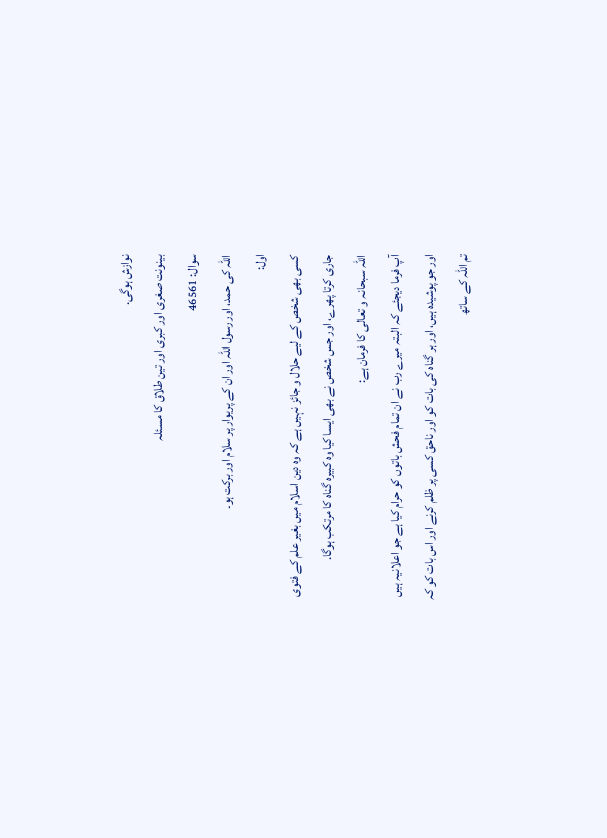نوازش ہوگى.
بينونت صغرى اور كبرى اور تين طلاق كا مسئلہ
سوال: 46561
اللہ کی حمد، اور رسول اللہ اور ان کے پریوار پر سلام اور برکت ہو۔
اول:
كسى بھى شخص كے ليے حلال و جائز نہيں ہے كہ وہ دين اسلام ميں بغير علم كے فتوى جارى كرتا پھرے، اور جس شخص نے بھى ايسا كيا وہ كبيرہ گناہ كا مرتكب ہوگا.
اللہ سبحانہ و تعالى كا فرمان ہے:
آپ فرما ديجئے كہ البتہ ميرے رب نے ان تمام فحش باتوں كو حرام كيا ہے جو اعلانيہ ہيں اور جو پوشيدہ ہيں، اور ہر گناہ كى بات كو اور ناحق كسى پر ظلم كرنے اور اس بات كو كہ تم اللہ كے ساتھ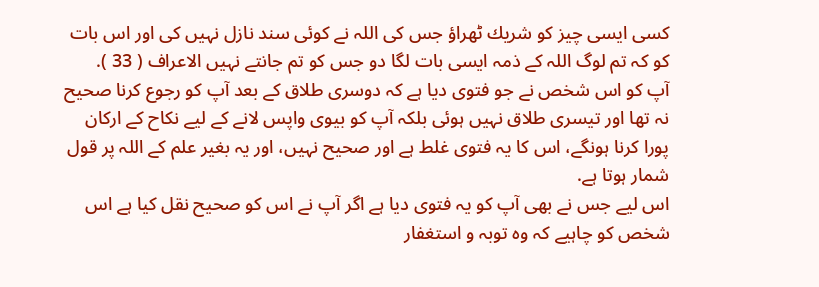كسى ايسى چيز كو شريك ٹھراؤ جس كى اللہ نے كوئى سند نازل نہيں كى اور اس بات كو كہ تم لوگ اللہ كے ذمہ ايسى بات لگا دو جس كو تم جانتے نہيں الاعراف ( 33 ).
آپ كو اس شخص نے جو فتوى ديا ہے كہ دوسرى طلاق كے بعد آپ كو رجوع كرنا صحيح نہ تھا اور تيسرى طلاق نہيں ہوئى بلكہ آپ كو بيوى واپس لانے كے ليے نكاح كے اركان پورا كرنا ہونگے، اس كا يہ فتوى غلط ہے اور صحيح نہيں، اور يہ بغير علم كے اللہ پر قول شمار ہوتا ہے.
اس ليے جس نے بھى آپ كو يہ فتوى ديا ہے اگر آپ نے اس كو صحيح نقل كيا ہے اس شخص كو چاہيے كہ وہ توبہ و استغفار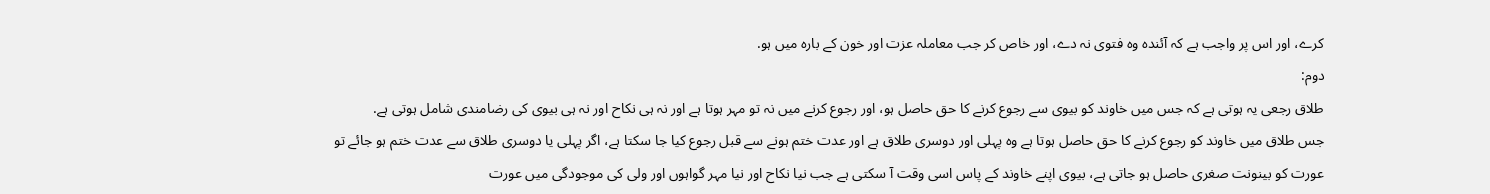كرے، اور اس پر واجب ہے كہ آئندہ وہ فتوى نہ دے، اور خاص كر جب معاملہ عزت اور خون كے بارہ ميں ہو.
دوم:
طلاق رجعى يہ ہوتى ہے كہ جس ميں خاوند كو بيوى سے رجوع كرنے كا حق حاصل ہو، اور رجوع كرنے ميں نہ تو مہر ہوتا ہے اور نہ ہى نكاح اور نہ ہى بيوى كى رضامندى شامل ہوتى ہے.
جس طلاق ميں خاوند كو رجوع كرنے كا حق حاصل ہوتا ہے وہ پہلى اور دوسرى طلاق ہے اور عدت ختم ہونے سے قبل رجوع كيا جا سكتا ہے، اگر پہلى يا دوسرى طلاق سے عدت ختم ہو جائے تو عورت كو بينونت صغرى حاصل ہو جاتى ہے، بيوى اپنے خاوند كے پاس اسى وقت آ سكتى ہے جب نيا نكاح اور نيا مہر گواہوں اور ولى كى موجودگى ميں عورت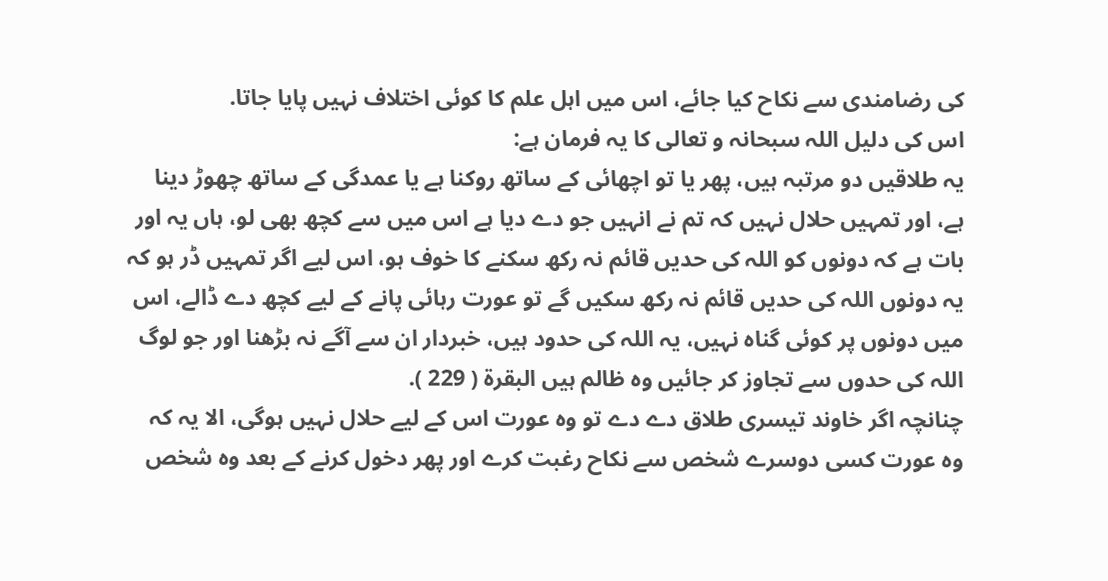كى رضامندى سے نكاح كيا جائے، اس ميں اہل علم كا كوئى اختلاف نہيں پايا جاتا.
اس كى دليل اللہ سبحانہ و تعالى كا يہ فرمان ہے:
يہ طلاقيں دو مرتبہ ہيں، پھر يا تو اچھائى كے ساتھ روكنا ہے يا عمدگى كے ساتھ چھوڑ دينا ہے، اور تمہيں حلال نہيں كہ تم نے انہيں جو دے ديا ہے اس ميں سے كچھ بھى لو، ہاں يہ اور بات ہے كہ دونوں كو اللہ كى حديں قائم نہ ركھ سكنے كا خوف ہو، اس ليے اگر تمہيں ڈر ہو كہ يہ دونوں اللہ كى حديں قائم نہ ركھ سكيں گے تو عورت رہائى پانے كے ليے كچھ دے ڈالے، اس ميں دونوں پر كوئى گناہ نہيں، يہ اللہ كى حدود ہيں، خبردار ان سے آگے نہ بڑھنا اور جو لوگ اللہ كى حدوں سے تجاوز كر جائيں وہ ظالم ہيں البقرۃ ( 229 ).
چنانچہ اگر خاوند تيسرى طلاق دے دے تو وہ عورت اس كے ليے حلال نہيں ہوگى، الا يہ كہ وہ عورت كسى دوسرے شخص سے نكاح رغبت كرے اور پھر دخول كرنے كے بعد وہ شخص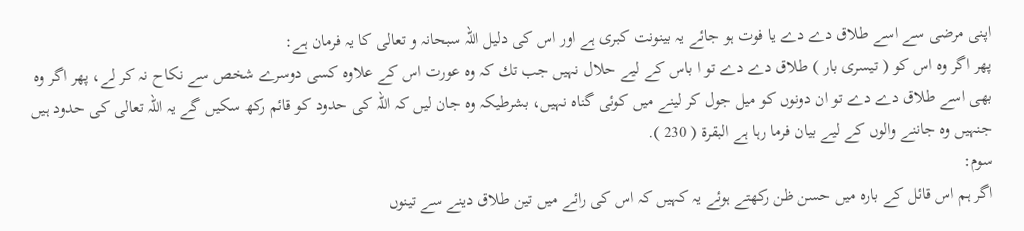اپنى مرضى سے اسے طلاق دے دے يا فوت ہو جائے يہ بينونت كبرى ہے اور اس كى دليل اللہ سبحانہ و تعالى كا يہ فرمان ہے:
پھر اگر وہ اس كو ( تيسرى بار ) طلاق دے دے تو ا باس كے ليے حلال نہيں جب تك كہ وہ عورت اس كے علاوہ كسى دوسرے شخص سے نكاح نہ كر لے، پھر اگر وہ بھى اسے طلاق دے دے تو ان دونوں كو ميل جول كر لينے ميں كوئى گناہ نہيں، بشرطيكہ وہ جان ليں كہ اللہ كى حدود كو قائم ركھ سكيں گے يہ اللہ تعالى كى حدود ہيں جنہيں وہ جاننے والوں كے ليے بيان فرما رہا ہے البقرۃ ( 230 ).
سوم:
اگر ہم اس قائل كے بارہ ميں حسن ظن ركھتے ہوئے يہ كہيں كہ اس كى رائے ميں تين طلاق دينے سے تينوں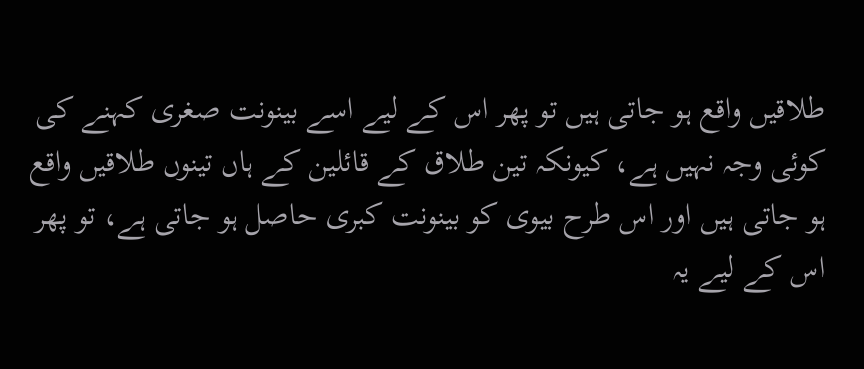طلاقيں واقع ہو جاتى ہيں تو پھر اس كے ليے اسے بينونت صغرى كہنے كى كوئى وجہ نہيں ہے، كيونكہ تين طلاق كے قائلين كے ہاں تينوں طلاقيں واقع ہو جاتى ہيں اور اس طرح بيوى كو بينونت كبرى حاصل ہو جاتى ہے، تو پھر اس كے ليے يہ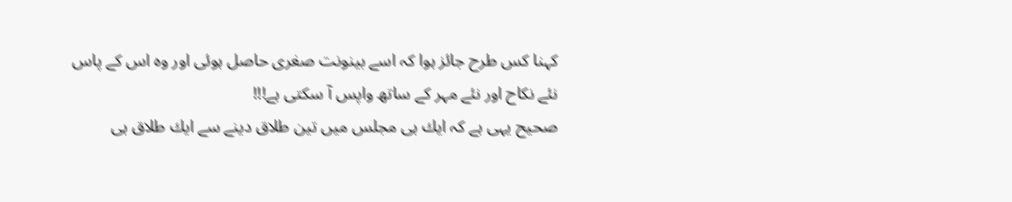كہنا كس طرح جائز ہوا كہ اسے بينونت صغرى حاصل ہوئى اور وہ اس كے پاس نئے نكاح اور نئے مہر كے ساتھ واپس آ سكتى ہے!!!
صحيح يہى ہے كہ ايك ہى مجلس ميں تين طلاق دينے سے ايك طلاق ہى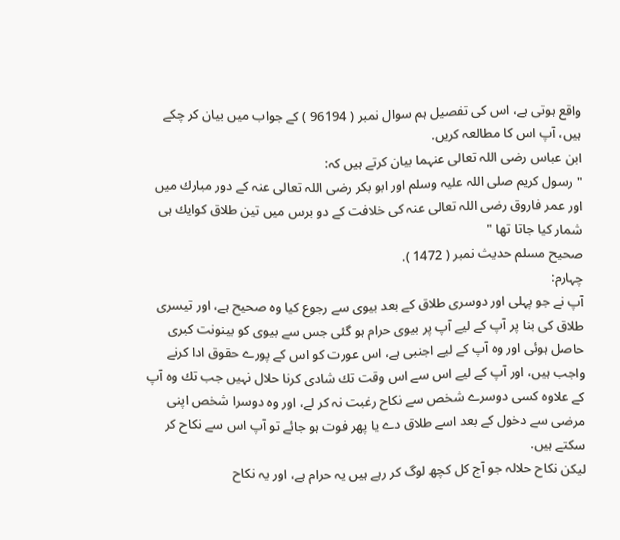واقع ہوتى ہے، اس كى تفصيل ہم سوال نمبر ( 96194 ) كے جواب ميں بيان كر چكے ہيں، آپ اس كا مطالعہ كريں.
ابن عباس رضى اللہ تعالى عنہما بيان كرتے ہيں كہ:
" رسول كريم صلى اللہ عليہ وسلم اور ابو بكر رضى اللہ تعالى عنہ كے دور مبارك ميں اور عمر فاروق رضى اللہ تعالى عنہ كى خلافت كے دو برس ميں تين طلاق كوايك ہى شمار كيا جاتا تھا "
صحيح مسلم حديث نمبر ( 1472 ).
چہارم:
آپ نے جو پہلى اور دوسرى طلاق كے بعد بيوى سے رجوع كيا وہ صحيح ہے، اور تيسرى طلاق كى بنا پر آپ كے ليے آپ پر بيوى حرام ہو گئى جس سے بيوى كو بينونت كبرى حاصل ہوئى اور وہ آپ كے ليے اجنبى ہے، اس عورت كو اس كے پورے حقوق ادا كرنے واجب ہيں، اور آپ كے ليے اس سے اس وقت تك شادى كرنا حلال نہيں جب تك وہ آپ كے علاوہ كسى دوسرے شخص سے نكاح رغبت نہ كر لے، اور وہ دوسرا شخص اپنى مرضى سے دخول كے بعد اسے طلاق دے يا پھر فوت ہو جائے تو آپ اس سے نكاح كر سكتے ہيں.
ليكن نكاح حلالہ جو آج كل كچھ لوگ كر رہے ہيں يہ حرام ہے، اور يہ نكاح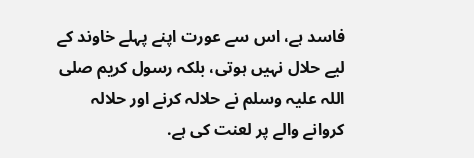فاسد ہے، اس سے عورت اپنے پہلے خاوند كے ليے حلال نہيں ہوتى، بلكہ رسول كريم صلى اللہ عليہ وسلم نے حلالہ كرنے اور حلالہ كروانے والے پر لعنت كى ہے.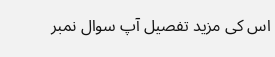اس كى مزيد تفصيل آپ سوال نمبر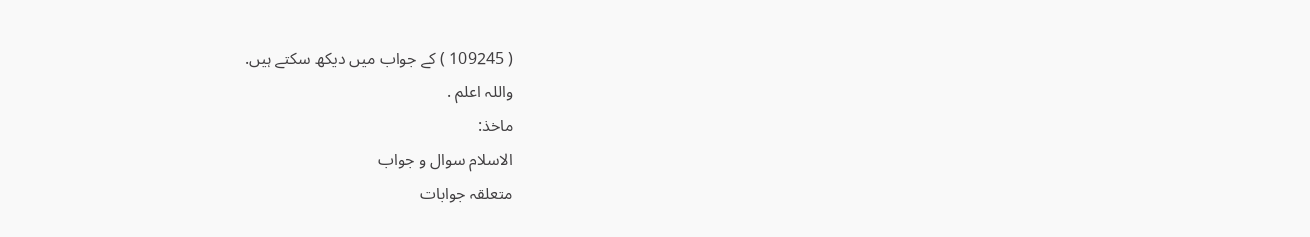( 109245 ) كے جواب ميں ديكھ سكتے ہيں.
واللہ اعلم .
ماخذ:
الاسلام سوال و جواب
متعلقہ جوابات